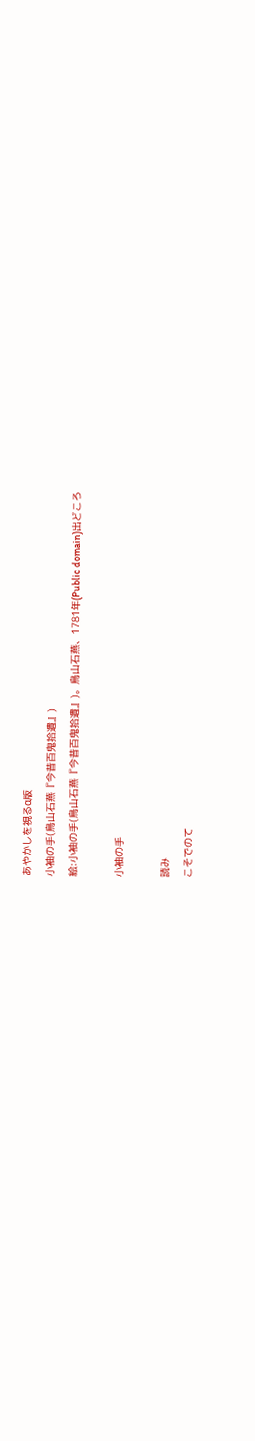あやかしを視るα版
小袖の手(鳥山石燕『今昔百鬼拾遺』)
絵:小袖の手(鳥山石燕『今昔百鬼拾遺』)。鳥山石燕、1781年(Public domain)出どころ

小袖の手

読み
こそでのて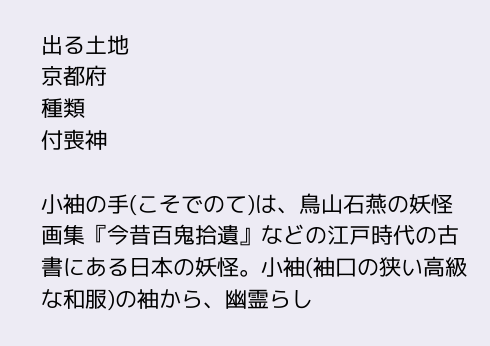出る土地
京都府
種類
付喪神

小袖の手(こそでのて)は、鳥山石燕の妖怪画集『今昔百鬼拾遺』などの江戸時代の古書にある日本の妖怪。小袖(袖口の狭い高級な和服)の袖から、幽霊らし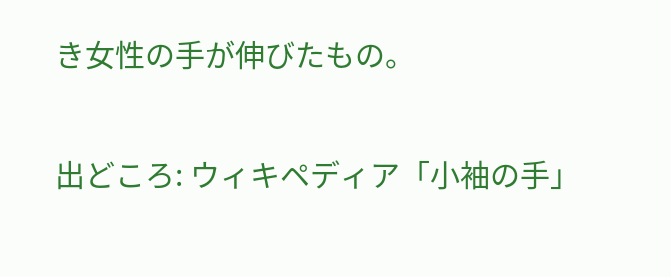き女性の手が伸びたもの。

出どころ: ウィキペディア「小袖の手」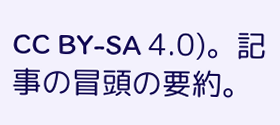CC BY-SA 4.0)。記事の冒頭の要約。